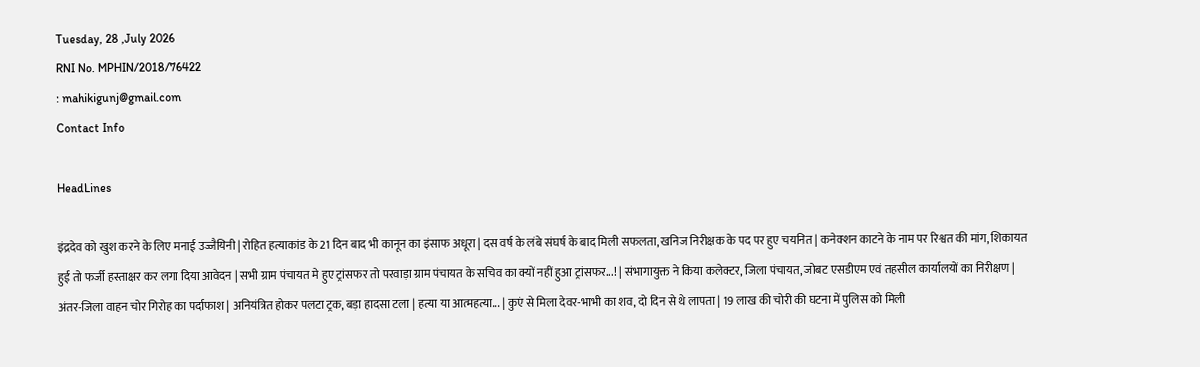Tuesday, 28 ,July 2026
RNI No. MPHIN/2018/76422
: mahikigunj@gmail.com
Contact Info

HeadLines

इंद्रदेव को खुश करने के लिए मनाई उज्जैयिनी | रोहित हत्याकांड के 21 दिन बाद भी कानून का इंसाफ अधूरा | दस वर्ष के लंबे संघर्ष के बाद मिली सफलता, खनिज निरीक्षक के पद पर हुए चयनित | कनेक्शन काटने के नाम पर रिश्वत की मांग, शिकायत हुई तो फर्जी हस्ताक्षर कर लगा दिया आवेदन | सभी ग्राम पंचायत मे हुए ट्रांसफर तो परवाड़ा ग्राम पंचायत के सचिव का क्यों नहीं हुआ ट्रांसफर...! | संभागायुक्त ने किया कलेक्टर, जिला पंचायत, जोबट एसडीएम एवं तहसील कार्यालयों का निरीक्षण | अंतर-जिला वाहन चोर गिरोह का पर्दाफाश | अनियंत्रित होकर पलटा ट्रक, बड़ा हादसा टला | हत्या या आत्महत्या... | कुएं से मिला देवर-भाभी का शव, दो दिन से थे लापता | 19 लाख की चोरी की घटना में पुलिस को मिली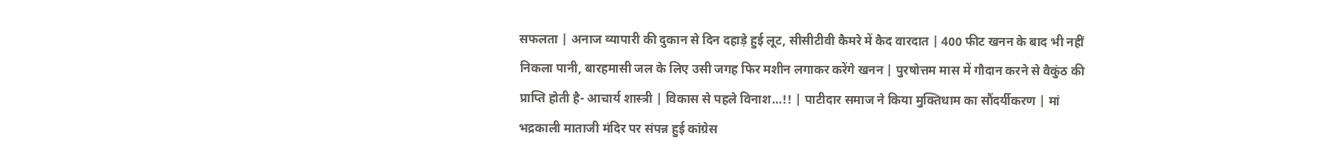सफलता | अनाज व्यापारी की दुकान से दिन दहाड़े हुई लूट, सीसीटीवी कैमरे में कैद वारदात | 400 फीट खनन के बाद भी नहीं निकला पानी, बारहमासी जल के लिए उसी जगह फिर मशीन लगाकर करेंगे खनन | पुरषोत्तम मास में गौदान करने से वैकुंठ की प्राप्ति होती है- आचार्य शास्त्री | विकास से पहले विनाश…!! | पाटीदार समाज ने किया मुक्तिधाम का सौंदर्यीकरण | मां भद्रकाली माताजी मंदिर पर संपन्न हुई कांग्रेस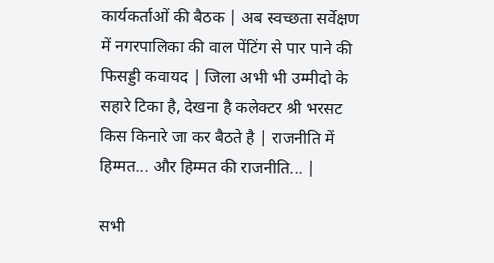कार्यकर्ताओं की बैठक | अब स्वच्छता सर्वेक्षण में नगरपालिका की वाल पेंटिंग से पार पाने की फिसड्डी कवायद | जिला अभी भी उम्मीदो के सहारे टिका है, देखना है कलेक्टर श्री भरसट किस किनारे जा कर बैठते है | राजनीति में हिम्मत... और हिम्मत की राजनीति... |

सभी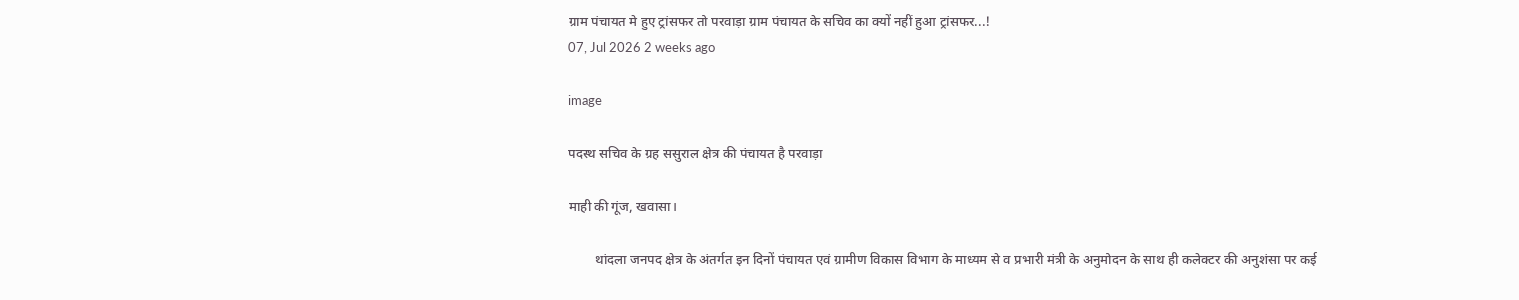ग्राम पंचायत मे हुए ट्रांसफर तो परवाड़ा ग्राम पंचायत के सचिव का क्यों नहीं हुआ ट्रांसफर...!
07, Jul 2026 2 weeks ago

image

पदस्थ सचिव के ग्रह ससुराल क्षेत्र की पंचायत है परवाड़ा

माही की गूंज, खवासा।

        थांदला जनपद क्षेत्र के अंतर्गत इन दिनों पंचायत एवं ग्रामीण विकास विभाग के माध्यम से व प्रभारी मंत्री के अनुमोदन के साथ ही कलेक्टर की अनुशंसा पर कई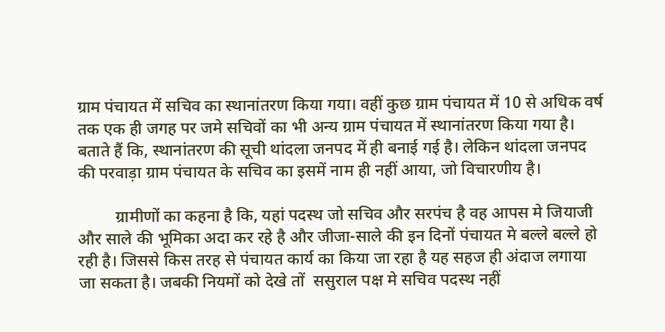ग्राम पंचायत में सचिव का स्थानांतरण किया गया। वहीं कुछ ग्राम पंचायत में 10 से अधिक वर्ष तक एक ही जगह पर जमे सचिवों का भी अन्य ग्राम पंचायत में स्थानांतरण किया गया है। बताते हैं कि, स्थानांतरण की सूची थांदला जनपद में ही बनाई गई है। लेकिन थांदला जनपद की परवाड़ा ग्राम पंचायत के सचिव का इसमें नाम ही नहीं आया, जो विचारणीय है।

         ग्रामीणों का कहना है कि, यहां पदस्थ जो सचिव और सरपंच है वह आपस मे जियाजी और साले की भूमिका अदा कर रहे है और जीजा-साले की इन दिनों पंचायत मे बल्ले बल्ले हो रही है। जिससे किस तरह से पंचायत कार्य का किया जा रहा है यह सहज ही अंदाज लगाया जा सकता है। जबकी नियमों को देखे तों  ससुराल पक्ष मे सचिव पदस्थ नहीं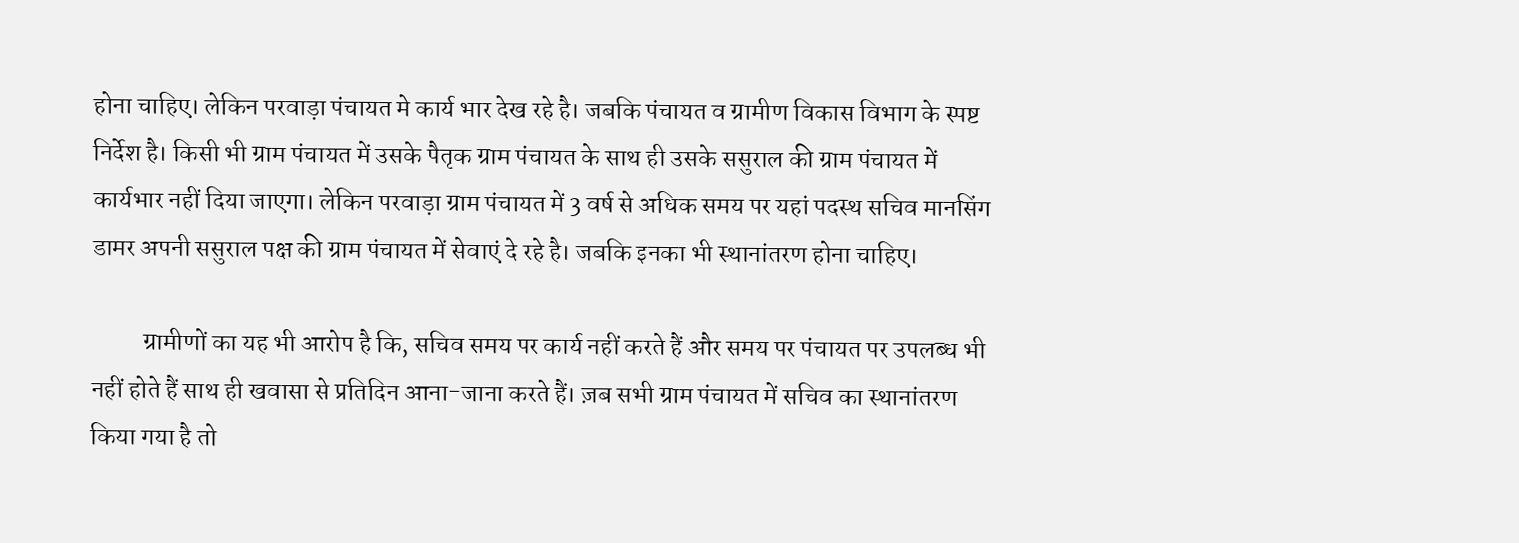होना चाहिए। लेकिन परवाड़ा पंचायत मे कार्य भार देख रहे है। जबकि पंचायत व ग्रामीण विकास विभाग के स्पष्ट निर्देश है। किसी भी ग्राम पंचायत में उसके पैतृक ग्राम पंचायत के साथ ही उसके ससुराल की ग्राम पंचायत में कार्यभार नहीं दिया जाएगा। लेकिन परवाड़ा ग्राम पंचायत में 3 वर्ष से अधिक समय पर यहां पदस्थ सचिव मानसिंग डामर अपनी ससुराल पक्ष की ग्राम पंचायत में सेवाएं दे रहे है। जबकि इनका भी स्थानांतरण होना चाहिए।

          ग्रामीणों का यह भी आरोप है कि, सचिव समय पर कार्य नहीं करते हैं और समय पर पंचायत पर उपलब्ध भी नहीं होते हैं साथ ही खवासा से प्रतिदिन आना-जाना करते हैं। ज़ब सभी ग्राम पंचायत में सचिव का स्थानांतरण किया गया है तो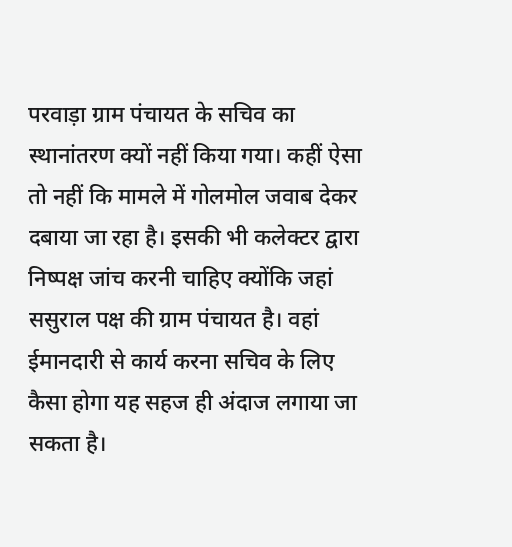परवाड़ा ग्राम पंचायत के सचिव का स्थानांतरण क्यों नहीं किया गया। कहीं ऐसा तो नहीं कि मामले में गोलमोल जवाब देकर दबाया जा रहा है। इसकी भी कलेक्टर द्वारा निष्पक्ष जांच करनी चाहिए क्योंकि जहां ससुराल पक्ष की ग्राम पंचायत है। वहां ईमानदारी से कार्य करना सचिव के लिए कैसा होगा यह सहज ही अंदाज लगाया जा सकता है।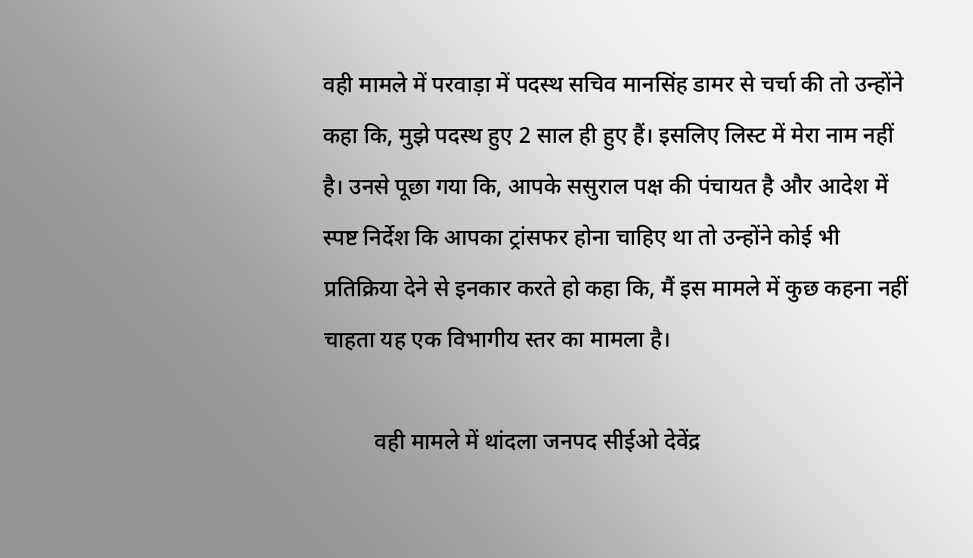वही मामले में परवाड़ा में पदस्थ सचिव मानसिंह डामर से चर्चा की तो उन्होंने कहा कि, मुझे पदस्थ हुए 2 साल ही हुए हैं। इसलिए लिस्ट में मेरा नाम नहीं है। उनसे पूछा गया कि, आपके ससुराल पक्ष की पंचायत है और आदेश में स्पष्ट निर्देश कि आपका ट्रांसफर होना चाहिए था तो उन्होंने कोई भी प्रतिक्रिया देने से इनकार करते हो कहा कि, मैं इस मामले में कुछ कहना नहीं चाहता यह एक विभागीय स्तर का मामला है।

         वही मामले में थांदला जनपद सीईओ देवेंद्र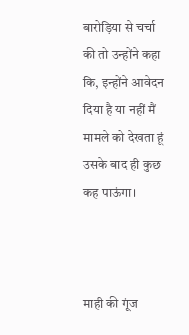बारोड़िया से चर्चा की तो उन्होंने कहा कि, इन्होंने आवेदन दिया है या नहीं मैं मामले को देखता हूं उसके बाद ही कुछ कह पाऊंगा।



माही की गूंज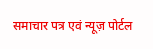समाचार पत्र एवं न्यूज़ पोर्टल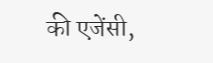की एजेंसी,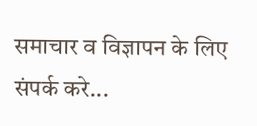समाचार व विज्ञापन के लिए संपर्क करे...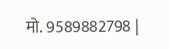मो. 9589882798 |